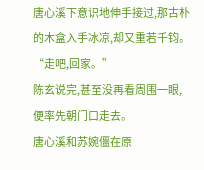唐心溪下意识地伸手接过,那古朴的木盒入手冰凉,却又重若千钧。
“走吧,回家。”
陈玄说完,甚至没再看周围一眼,便率先朝门口走去。
唐心溪和苏婉僵在原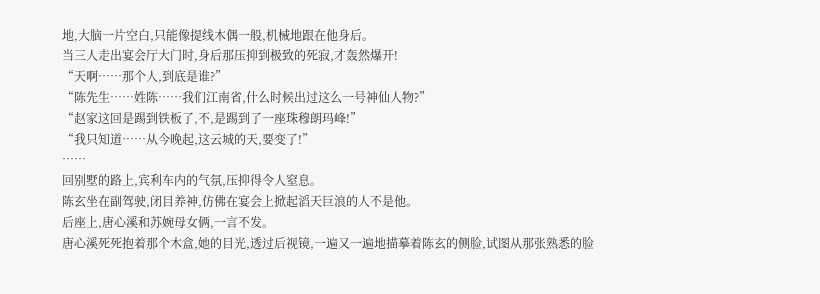地,大脑一片空白,只能像提线木偶一般,机械地跟在他身后。
当三人走出宴会厅大门时,身后那压抑到极致的死寂,才轰然爆开!
“天啊……那个人,到底是谁?”
“陈先生……姓陈……我们江南省,什么时候出过这么一号神仙人物?”
“赵家这回是踢到铁板了,不,是踢到了一座珠穆朗玛峰!”
“我只知道……从今晚起,这云城的天,要变了!”
……
回别墅的路上,宾利车内的气氛,压抑得令人窒息。
陈玄坐在副驾驶,闭目养神,仿佛在宴会上掀起滔天巨浪的人不是他。
后座上,唐心溪和苏婉母女俩,一言不发。
唐心溪死死抱着那个木盒,她的目光,透过后视镜,一遍又一遍地描摹着陈玄的侧脸,试图从那张熟悉的脸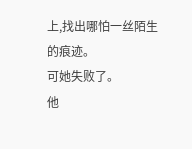上,找出哪怕一丝陌生的痕迹。
可她失败了。
他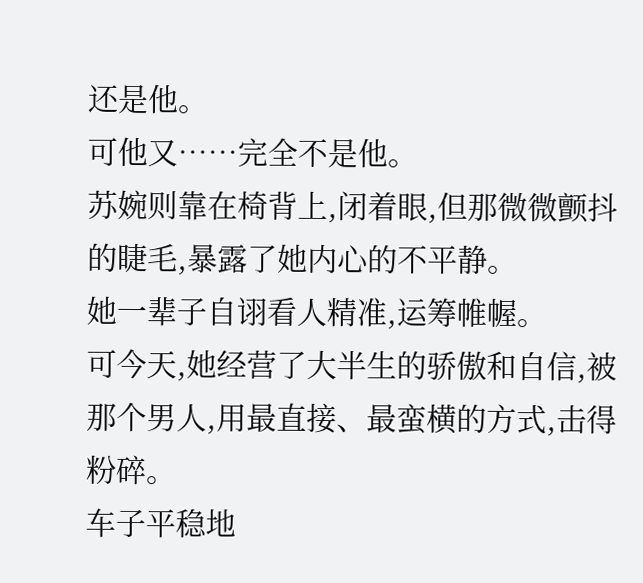还是他。
可他又……完全不是他。
苏婉则靠在椅背上,闭着眼,但那微微颤抖的睫毛,暴露了她内心的不平静。
她一辈子自诩看人精准,运筹帷幄。
可今天,她经营了大半生的骄傲和自信,被那个男人,用最直接、最蛮横的方式,击得粉碎。
车子平稳地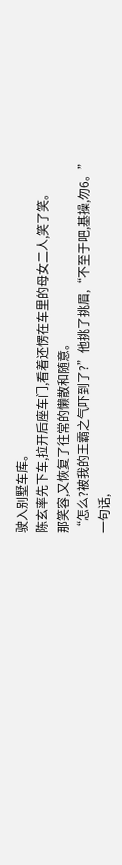驶入别墅车库。
陈玄率先下车,拉开后座车门,看着还愣在车里的母女二人,笑了笑。
那笑容,又恢复了往常的懒散和随意。
“怎么?被我的王霸之气吓到了?”他挑了挑眉,“不至于吧,基操,勿6。”
一句话,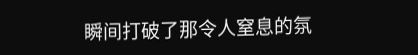瞬间打破了那令人窒息的氛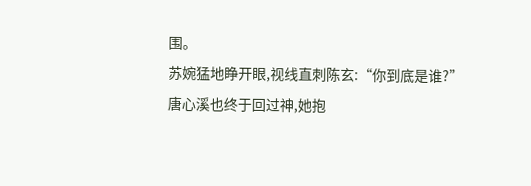围。
苏婉猛地睁开眼,视线直刺陈玄:“你到底是谁?”
唐心溪也终于回过神,她抱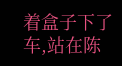着盒子下了车,站在陈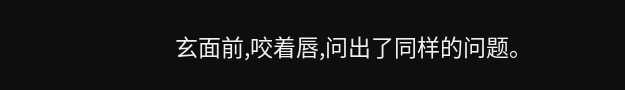玄面前,咬着唇,问出了同样的问题。